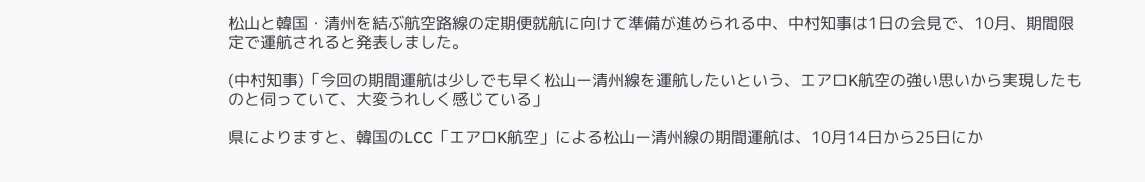松山と韓国・清州を結ぶ航空路線の定期便就航に向けて準備が進められる中、中村知事は1日の会見で、10月、期間限定で運航されると発表しました。

(中村知事)「今回の期間運航は少しでも早く松山ー清州線を運航したいという、エアロK航空の強い思いから実現したものと伺っていて、大変うれしく感じている」

県によりますと、韓国のLCC「エアロK航空」による松山ー清州線の期間運航は、10月14日から25日にか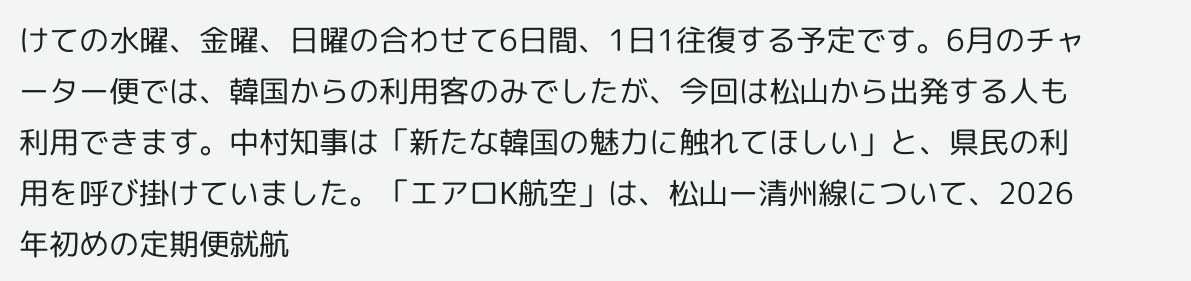けての水曜、金曜、日曜の合わせて6日間、1日1往復する予定です。6月のチャーター便では、韓国からの利用客のみでしたが、今回は松山から出発する人も利用できます。中村知事は「新たな韓国の魅力に触れてほしい」と、県民の利用を呼び掛けていました。「エアロK航空」は、松山ー清州線について、2026年初めの定期便就航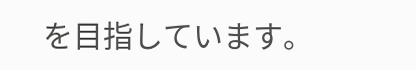を目指しています。